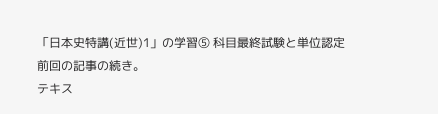「日本史特講(近世)1」の学習⑤ 科目最終試験と単位認定
前回の記事の続き。
テキス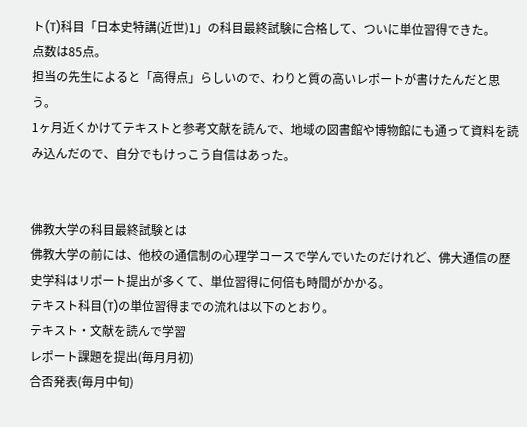ト(T)科目「日本史特講(近世)1」の科目最終試験に合格して、ついに単位習得できた。
点数は85点。
担当の先生によると「高得点」らしいので、わりと質の高いレポートが書けたんだと思う。
1ヶ月近くかけてテキストと参考文献を読んで、地域の図書館や博物館にも通って資料を読み込んだので、自分でもけっこう自信はあった。


佛教大学の科目最終試験とは
佛教大学の前には、他校の通信制の心理学コースで学んでいたのだけれど、佛大通信の歴史学科はリポート提出が多くて、単位習得に何倍も時間がかかる。
テキスト科目(T)の単位習得までの流れは以下のとおり。
テキスト・文献を読んで学習
レポート課題を提出(毎月月初)
合否発表(毎月中旬)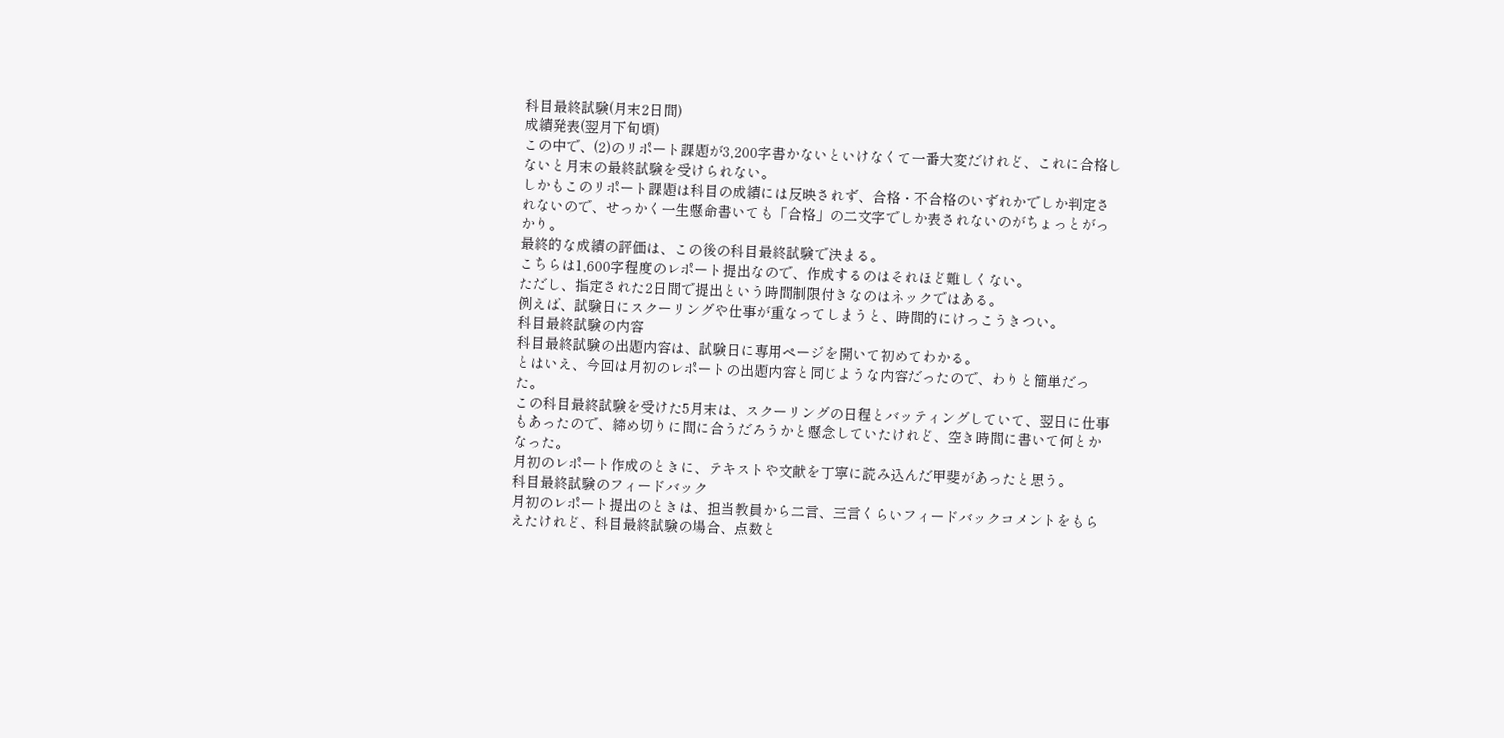科目最終試験(月末2日間)
成績発表(翌月下旬頃)
この中で、(2)のリポート課題が3,200字書かないといけなくて一番大変だけれど、これに合格しないと月末の最終試験を受けられない。
しかもこのリポート課題は科目の成績には反映されず、合格・不合格のいずれかでしか判定されないので、せっかく一生懸命書いても「合格」の二文字でしか表されないのがちょっとがっかり。
最終的な成績の評価は、この後の科目最終試験で決まる。
こちらは1,600字程度のレポート提出なので、作成するのはそれほど難しくない。
ただし、指定された2日間で提出という時間制限付きなのはネックではある。
例えば、試験日にスクーリングや仕事が重なってしまうと、時間的にけっこうきつい。
科目最終試験の内容
科目最終試験の出題内容は、試験日に専用ページを開いて初めてわかる。
とはいえ、今回は月初のレポートの出題内容と同じような内容だったので、わりと簡単だった。
この科目最終試験を受けた5月末は、スクーリングの日程とバッティングしていて、翌日に仕事もあったので、締め切りに間に合うだろうかと懸念していたけれど、空き時間に書いて何とかなった。
月初のレポート作成のときに、テキストや文献を丁寧に読み込んだ甲斐があったと思う。
科目最終試験のフィードバック
月初のレポート提出のときは、担当教員から二言、三言くらいフィードバックコメントをもらえたけれど、科目最終試験の場合、点数と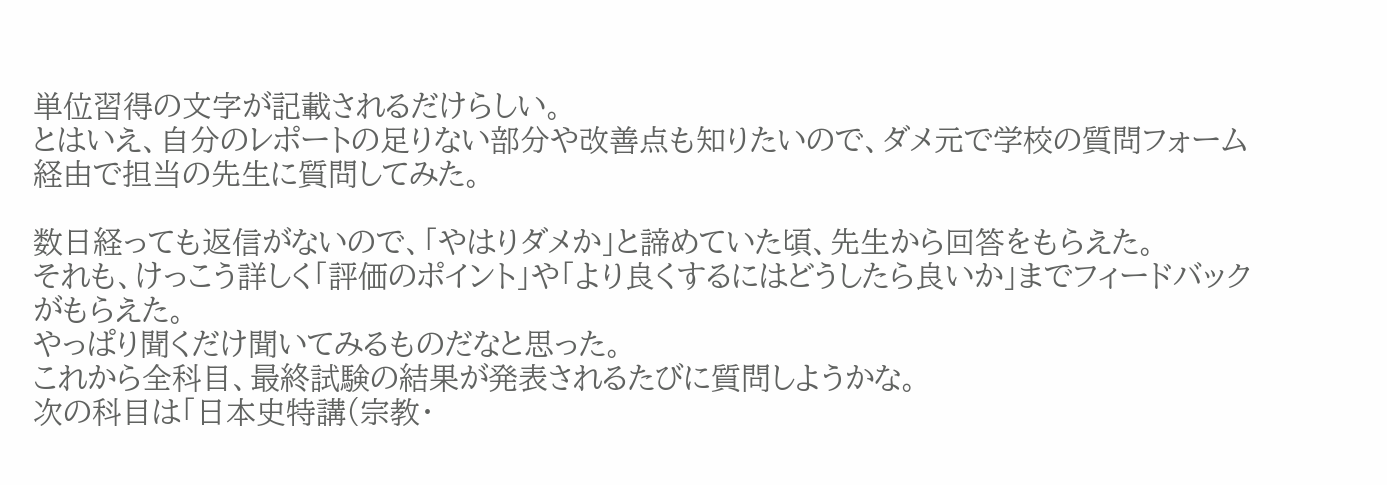単位習得の文字が記載されるだけらしい。
とはいえ、自分のレポートの足りない部分や改善点も知りたいので、ダメ元で学校の質問フォーム経由で担当の先生に質問してみた。

数日経っても返信がないので、「やはりダメか」と諦めていた頃、先生から回答をもらえた。
それも、けっこう詳しく「評価のポイント」や「より良くするにはどうしたら良いか」までフィードバックがもらえた。
やっぱり聞くだけ聞いてみるものだなと思った。
これから全科目、最終試験の結果が発表されるたびに質問しようかな。
次の科目は「日本史特講(宗教・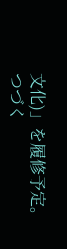文化)」を履修予定。
つづく